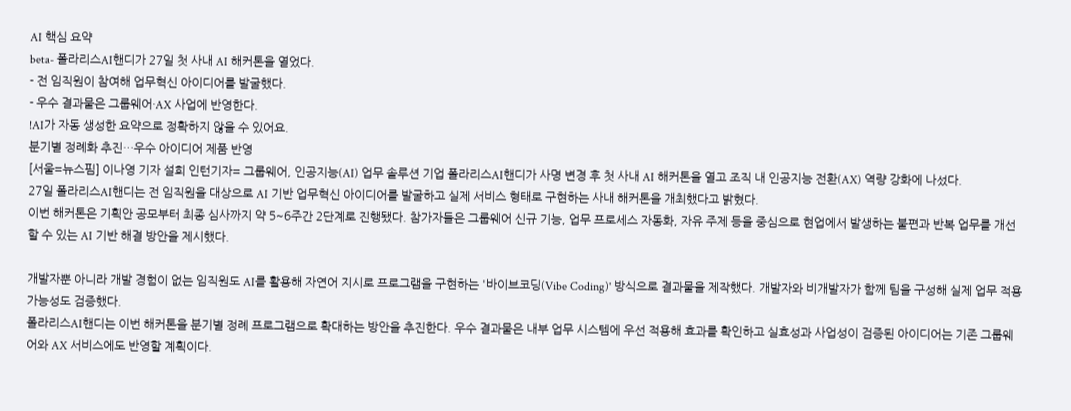AI 핵심 요약
beta- 폴라리스AI핸디가 27일 첫 사내 AI 해커톤을 열었다.
- 전 임직원이 참여해 업무혁신 아이디어를 발굴했다.
- 우수 결과물은 그룹웨어·AX 사업에 반영한다.
!AI가 자동 생성한 요약으로 정확하지 않을 수 있어요.
분기별 정례화 추진…우수 아이디어 제품 반영
[서울=뉴스핌] 이나영 기자 설희 인턴기자= 그룹웨어, 인공지능(AI) 업무 솔루션 기업 폴라리스AI핸디가 사명 변경 후 첫 사내 AI 해커톤을 열고 조직 내 인공지능 전환(AX) 역량 강화에 나섰다.
27일 폴라리스AI핸디는 전 임직원을 대상으로 AI 기반 업무혁신 아이디어를 발굴하고 실제 서비스 형태로 구현하는 사내 해커톤을 개최했다고 밝혔다.
이번 해커톤은 기획안 공모부터 최종 심사까지 약 5~6주간 2단계로 진행됐다. 참가자들은 그룹웨어 신규 기능, 업무 프로세스 자동화, 자유 주제 등을 중심으로 현업에서 발생하는 불편과 반복 업무를 개선할 수 있는 AI 기반 해결 방안을 제시했다.

개발자뿐 아니라 개발 경험이 없는 임직원도 AI를 활용해 자연어 지시로 프로그램을 구현하는 '바이브코딩(Vibe Coding)' 방식으로 결과물을 제작했다. 개발자와 비개발자가 함께 팀을 구성해 실제 업무 적용 가능성도 검증했다.
폴라리스AI핸디는 이번 해커톤을 분기별 정례 프로그램으로 확대하는 방안을 추진한다. 우수 결과물은 내부 업무 시스템에 우선 적용해 효과를 확인하고 실효성과 사업성이 검증된 아이디어는 기존 그룹웨어와 AX 서비스에도 반영할 계획이다.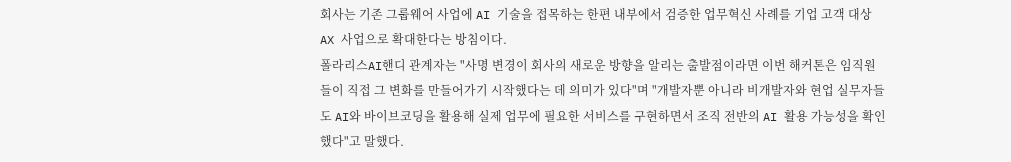회사는 기존 그룹웨어 사업에 AI 기술을 접목하는 한편 내부에서 검증한 업무혁신 사례를 기업 고객 대상 AX 사업으로 확대한다는 방침이다.
폴라리스AI핸디 관계자는 "사명 변경이 회사의 새로운 방향을 알리는 출발점이라면 이번 해커톤은 임직원들이 직접 그 변화를 만들어가기 시작했다는 데 의미가 있다"며 "개발자뿐 아니라 비개발자와 현업 실무자들도 AI와 바이브코딩을 활용해 실제 업무에 필요한 서비스를 구현하면서 조직 전반의 AI 활용 가능성을 확인했다"고 말했다.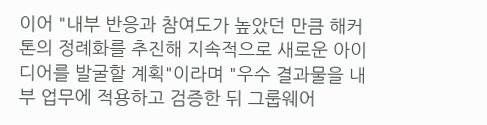이어 "내부 반응과 참여도가 높았던 만큼 해커톤의 정례화를 추진해 지속적으로 새로운 아이디어를 발굴할 계획"이라며 "우수 결과물을 내부 업무에 적용하고 검증한 뒤 그룹웨어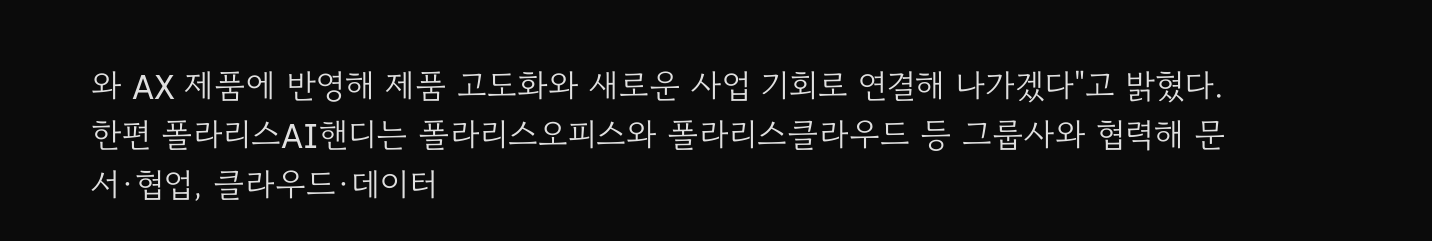와 AX 제품에 반영해 제품 고도화와 새로운 사업 기회로 연결해 나가겠다"고 밝혔다.
한편 폴라리스AI핸디는 폴라리스오피스와 폴라리스클라우드 등 그룹사와 협력해 문서·협업, 클라우드·데이터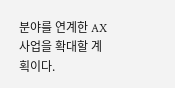분야를 연계한 AX 사업을 확대할 계획이다.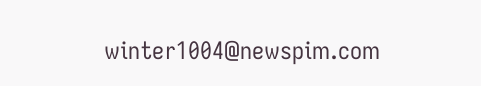winter1004@newspim.com